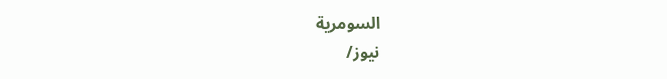السومرية
نيوز/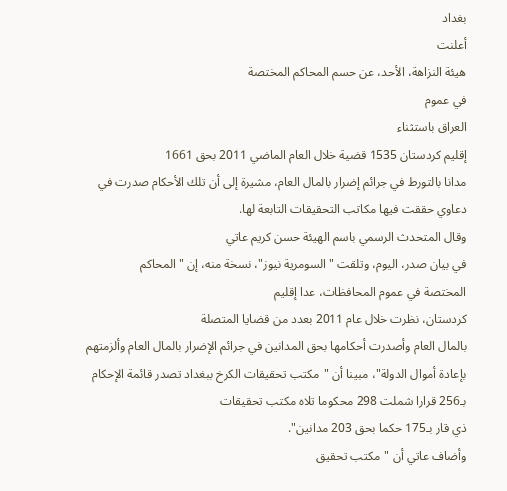بغداد
أعلنت
هيئة النزاهة، الأحد، عن حسم المحاكم المختصة
في عموم
العراق باستثناء
إقليم كردستان 1535 قضية خلال العام الماضي 2011 بحق 1661
مدانا بالتورط في جرائم إضرار بالمال العام، مشيرة إلى أن تلك الأحكام صدرت في
دعاوي حققت فيها مكاتب التحقيقات التابعة لها.
وقال المتحدث الرسمي باسم الهيئة حسن كريم عاتي
في بيان صدر، اليوم، وتلقت "السومرية نيوز"، نسخة منه، إن "المحاكم
المختصة في عموم المحافظات، عدا إقليم
كردستان، نظرت خلال عام 2011 بعدد من قضايا المتصلة
بالمال العام وأصدرت أحكامها بحق المدانين في جرائم الإضرار بالمال العام وألزمتهم
بإعادة أموال الدولة"، مبينا أن "مكتب تحقيقات الكرخ ببغداد تصدر قائمة الإحكام
بـ256 قرارا شملت 298 محكوما تلاه مكتب تحقيقات
ذي قار بـ175 حكما بحق 203 مدانين".
وأضاف عاتي أن "مكتب تحقيق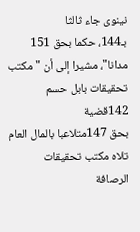نينوى جاء ثالثا
بـ144، حكما بحق 151 مدانا"، مشيرا إلى أن "مكتب تحقيقات بابل حسم 142قضية
بحق 147متلاعبا بالمال العام تلاه مكتب تحقيقات
الرصافة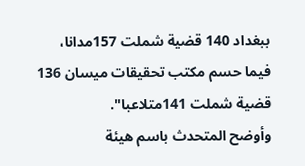ببغداد 140 قضية شملت 157مدانا،
فيما حسم مكتب تحقيقات ميسان 136 قضية شملت 141متلاعبا".
وأوضح المتحدث باسم هيئة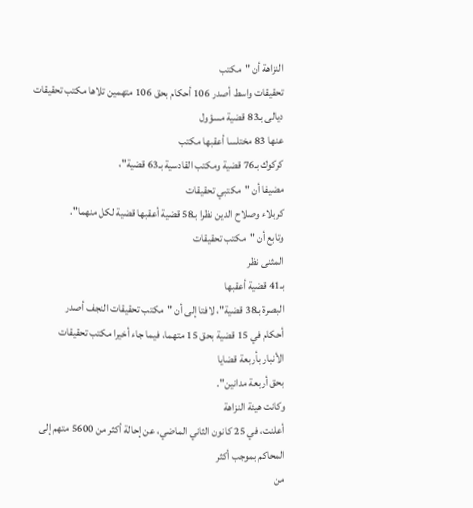النزاهة أن "مكتب
تحقيقات واسط أصدر 106 أحكام بحق 106 متهمين تلاها مكتب تحقيقات ديالى بـ83 قضية مسؤول
عنها 83 مختلسا أعقبها مكتب
كركوك بـ76 قضية ومكتب القادسية بـ63 قضية"،
مضيفا أن "مكتبي تحقيقات
كربلاء وصلاح الدين نظرا بـ58 قضية أعقبها قضية لكل منهما".
وتابع أن "مكتب تحقيقات
المثنى نظر
بـ41 قضية أعقبها
البصرة بـ38 قضية"، لافتا إلى أن "مكتب تحقيقات النجف أصدر
أحكام في 15 قضية بحق 15 متهما، فيما جاء أخيرا مكتب تحقيقات
الأنبار بأربعة قضايا
بحق أربعة مدانين".
وكانت هيئة النزاهة
أعلنت، في 25 كانون الثاني الماضي، عن إحالة أكثر من 5600 متهم إلى المحاكم بموجب أكثر
من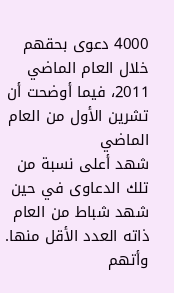4000 دعوى بحقهم خلال العام الماضي 2011، فيما أوضحت أن تشرين الأول من العام الماضي
شهد أعلى نسبة من تلك الدعاوى في حين شهد شباط من العام ذاته العدد الأقل منها.
وأتهم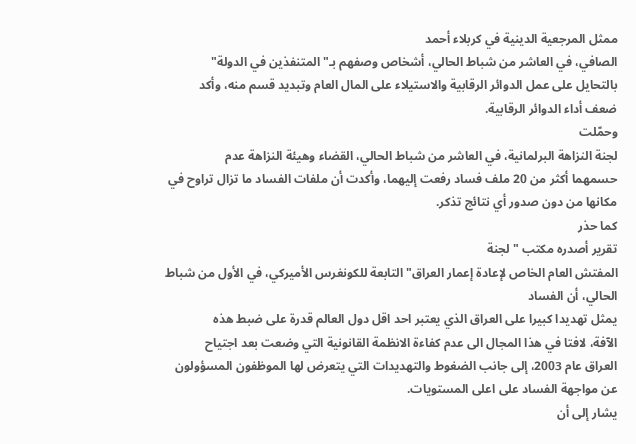ممثل المرجعية الدينية في كربلاء أحمد
الصافي، في العاشر من شباط الحالي، أشخاص وصفهم بـ"المتنفذين في الدولة"
بالتحايل على عمل الدوائر الرقابية والاستيلاء على المال العام وتبديد قسم منه، وأكد
ضعف أداء الدوائر الرقابية.
وحمّلت
لجنة النزاهة البرلمانية، في العاشر من شباط الحالي، القضاء وهيئة النزاهة عدم
حسمهما أكثر من 20 ملف فساد رفعت إليهما، وأكدت أن ملفات الفساد ما تزال تراوح في
مكانها من دون صدور أي نتائج تذكر.
كما حذر
تقرير أصدره مكتب "لجنة
المفتش العام الخاص لإعادة إعمار العراق" التابعة للكونغرس الأميركي، في الأول من شباط الحالي، أن الفساد
يمثل تهديدا كبيرا على العراق الذي يعتبر احد اقل دول العالم قدرة على ضبط هذه
الآفة، لافتا في هذا المجال الى عدم كفاءة الانظمة القانونية التي وضعت بعد اجتياح
العراق عام 2003، إلى جانب الضغوط والتهديدات التي يتعرض لها الموظفون المسؤولون
عن مواجهة الفساد على اعلى المستويات.
يشار إلى أن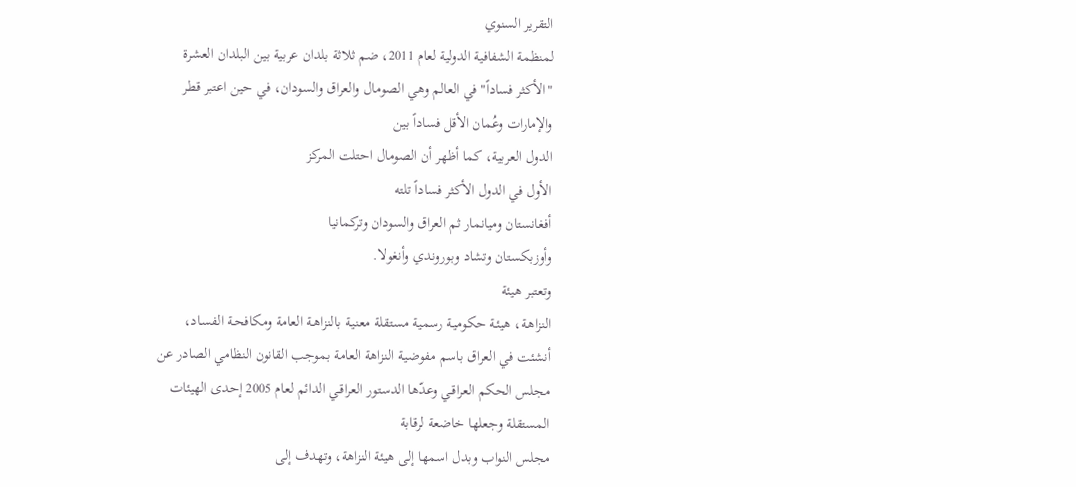التقرير السنوي
لمنظمة الشفافية الدولية لعام 2011، ضم ثلاثة بلدان عربية بين البلدان العشرة
"الأكثر فساداً" في العالم وهي الصومال والعراق والسودان، في حين اعتبر قطر
والإمارات وعُمان الأقل فساداً بين
الدول العربية، كما أظهر أن الصومال احتلت المركز
الأول في الدول الأكثر فساداً تلته
أفغانستان وميانمار ثم العراق والسودان وتركمانيا
وأوزبكستان وتشاد وبوروندي وأنغولا.
وتعتبر هيئة
النزاهـة، هيئـة حكوميـة رسمية مستقلة معنيـة بالنزاهـة العامة ومكافحـة الفسـاد،
أنشئت في العراق باسم مفوضيـة النزاهة العامة بموجب القانون النظامي الصادر عن
مجلس الحكم العراقـي وعدّها الدستور العراقـي الدائم لعام 2005 إحدى الهيئات
المستقلة وجعلها خاضعة لرقابة
مجلس النواب وبدل اسمها إلى هيئة النزاهة، وتهدف إلى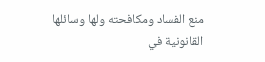منع الفساد ومكافحته ولها وسائلها القانونية في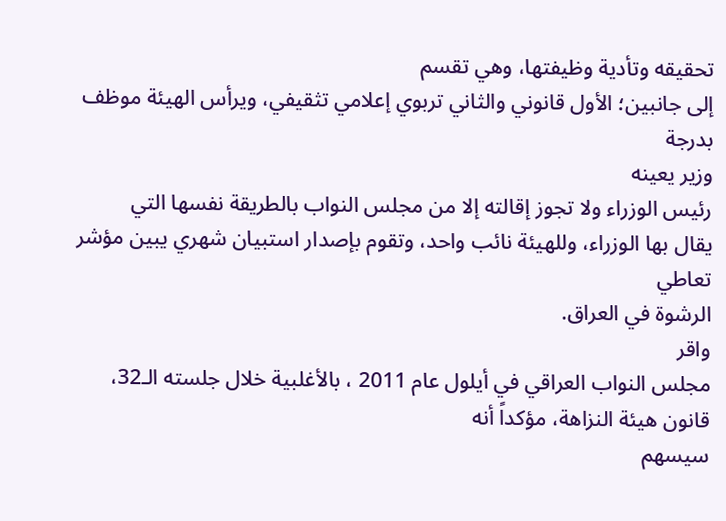تحقيقه وتأدية وظيفتها، وهي تقسم
إلى جانبين؛ الأول قانوني والثاني تربوي إعلامي تثقيفي، ويرأس الهيئة موظف بدرجة
وزير يعينه
رئيس الوزراء ولا تجوز إقالته إلا من مجلس النواب بالطريقة نفسها التي
يقال بها الوزراء، وللهيئة نائب واحد، وتقوم بإصدار استبيان شهري يبين مؤشر تعاطي
الرشوة في العراق.
واقر
مجلس النواب العراقي في أيلول عام 2011 ، بالأغلبية خلال جلسته الـ32، قانون هيئة النزاهة، مؤكداً أنه
سيسهم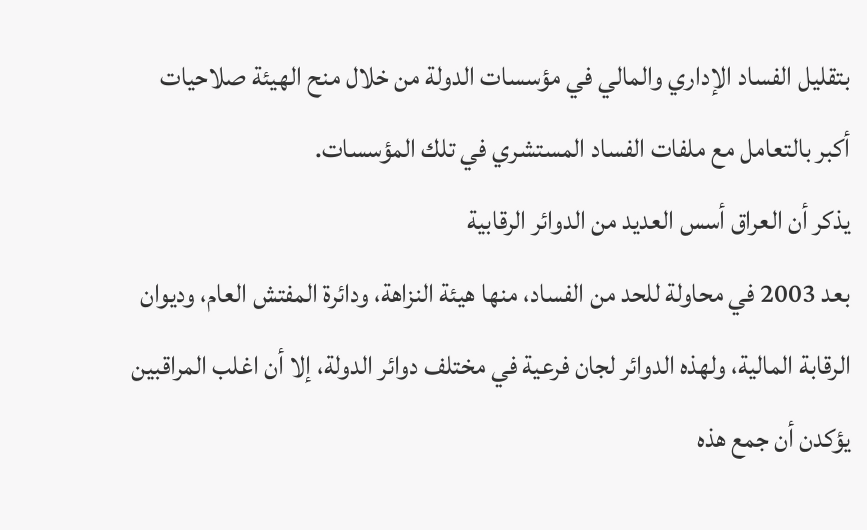بتقليل الفساد الإداري والمالي في مؤسسات الدولة من خلال منح الهيئة صلاحيات
أكبر بالتعامل مع ملفات الفساد المستشري في تلك المؤسسات.
يذكر أن العراق أسس العديد من الدوائر الرقابية
بعد 2003 في محاولة للحد من الفساد، منها هيئة النزاهة، ودائرة المفتش العام، وديوان
الرقابة المالية، ولهذه الدوائر لجان فرعية في مختلف دوائر الدولة، إلا أن اغلب المراقبين
يؤكدن أن جمع هذه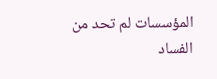المؤسسات لم تحد من الفساد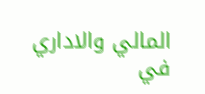المالي والاداري في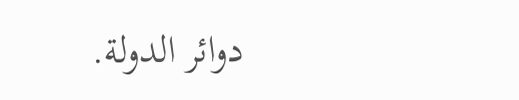دوائر الدولة.